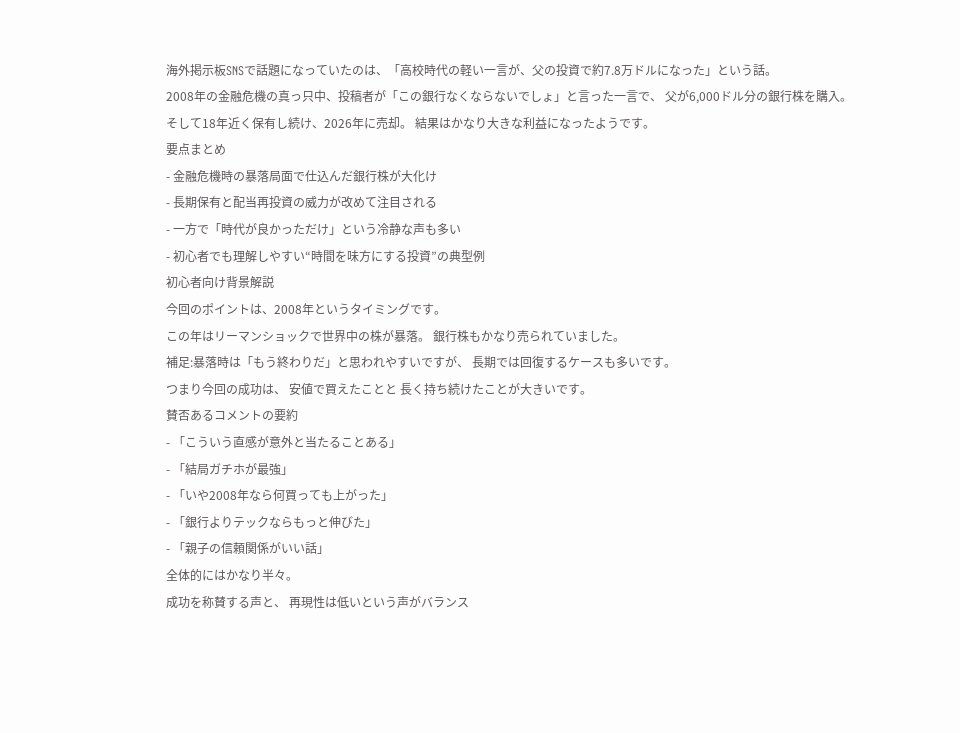海外掲示板SNSで話題になっていたのは、「高校時代の軽い一言が、父の投資で約7.8万ドルになった」という話。
2008年の金融危機の真っ只中、投稿者が「この銀行なくならないでしょ」と言った一言で、 父が6,000ドル分の銀行株を購入。
そして18年近く保有し続け、2026年に売却。 結果はかなり大きな利益になったようです。
要点まとめ
- 金融危機時の暴落局面で仕込んだ銀行株が大化け
- 長期保有と配当再投資の威力が改めて注目される
- 一方で「時代が良かっただけ」という冷静な声も多い
- 初心者でも理解しやすい“時間を味方にする投資”の典型例
初心者向け背景解説
今回のポイントは、2008年というタイミングです。
この年はリーマンショックで世界中の株が暴落。 銀行株もかなり売られていました。
補足:暴落時は「もう終わりだ」と思われやすいですが、 長期では回復するケースも多いです。
つまり今回の成功は、 安値で買えたことと 長く持ち続けたことが大きいです。
賛否あるコメントの要約
- 「こういう直感が意外と当たることある」
- 「結局ガチホが最強」
- 「いや2008年なら何買っても上がった」
- 「銀行よりテックならもっと伸びた」
- 「親子の信頼関係がいい話」
全体的にはかなり半々。
成功を称賛する声と、 再現性は低いという声がバランス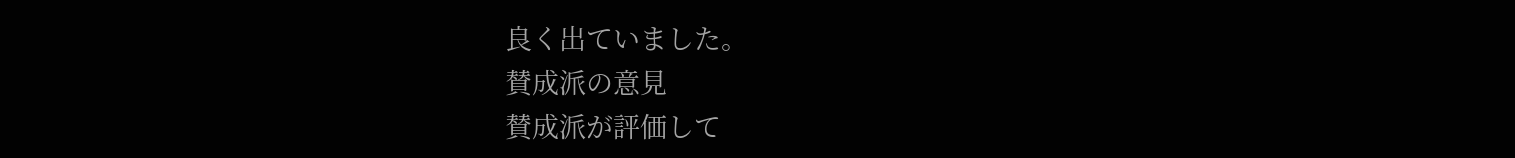良く出ていました。
賛成派の意見
賛成派が評価して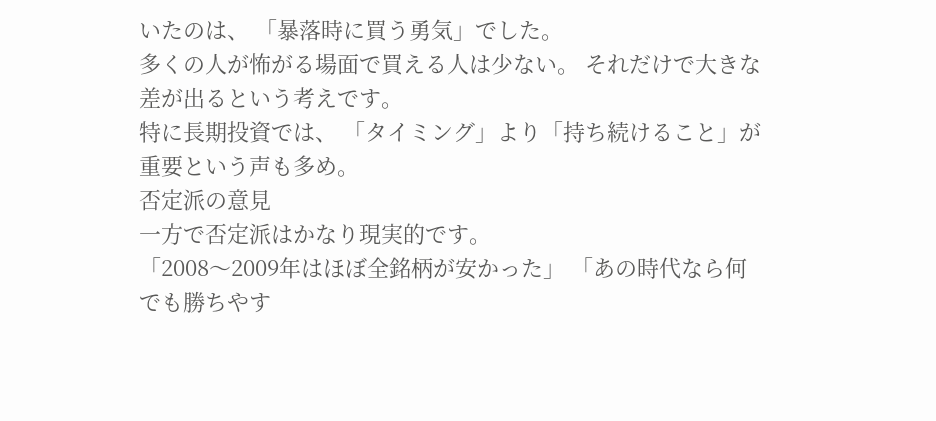いたのは、 「暴落時に買う勇気」でした。
多くの人が怖がる場面で買える人は少ない。 それだけで大きな差が出るという考えです。
特に長期投資では、 「タイミング」より「持ち続けること」が重要という声も多め。
否定派の意見
一方で否定派はかなり現実的です。
「2008〜2009年はほぼ全銘柄が安かった」 「あの時代なら何でも勝ちやす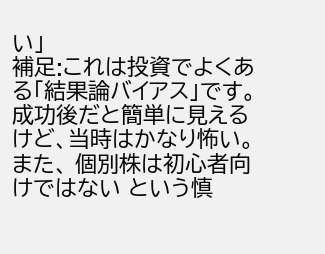い」
補足:これは投資でよくある「結果論バイアス」です。 成功後だと簡単に見えるけど、当時はかなり怖い。
また、 個別株は初心者向けではない という慎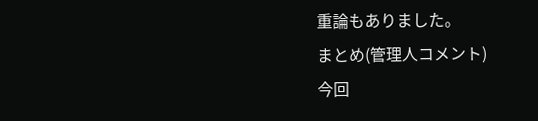重論もありました。
まとめ(管理人コメント)
今回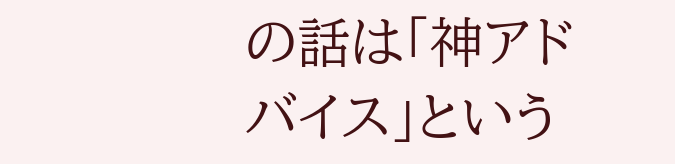の話は「神アドバイス」という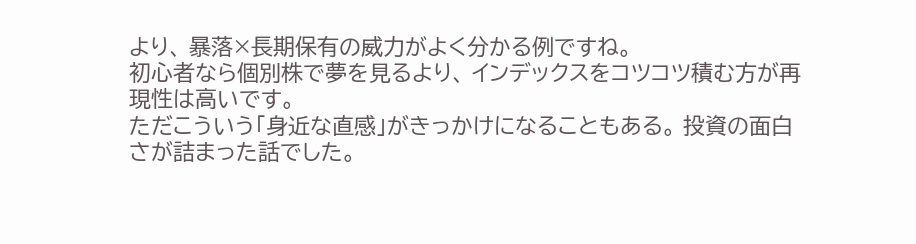より、 暴落×長期保有の威力がよく分かる例ですね。
初心者なら個別株で夢を見るより、 インデックスをコツコツ積む方が再現性は高いです。
ただこういう「身近な直感」がきっかけになることもある。 投資の面白さが詰まった話でした。